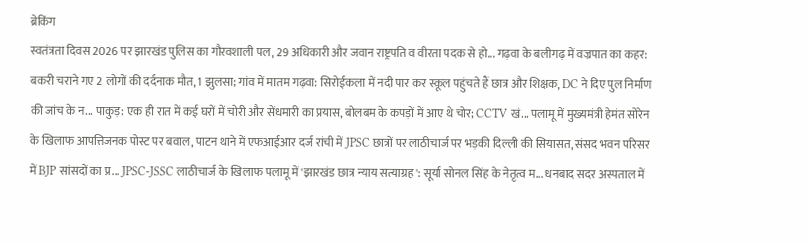ब्रेकिंग
स्वतंत्रता दिवस 2026 पर झारखंड पुलिस का गौरवशाली पल, 29 अधिकारी और जवान राष्ट्रपति व वीरता पदक से हो... गढ़वा के बलीगढ़ में वज्रपात का कहर: बकरी चराने गए 2 लोगों की दर्दनाक मौत, 1 झुलसा; गांव में मातम गढ़वा: सिरोईकला में नदी पार कर स्कूल पहुंचते हैं छात्र और शिक्षक, DC ने दिए पुल निर्माण की जांच के न... पाकुड़: एक ही रात में कई घरों में चोरी और सेंधमारी का प्रयास, बोलबम के कपड़ों में आए थे चोर; CCTV खं... पलामू में मुख्यमंत्री हेमंत सोरेन के खिलाफ आपत्तिजनक पोस्ट पर बवाल, पाटन थाने में एफआईआर दर्ज रांची में JPSC छात्रों पर लाठीचार्ज पर भड़की दिल्ली की सियासत, संसद भवन परिसर में BJP सांसदों का प्र... JPSC-JSSC लाठीचार्ज के खिलाफ पलामू में 'झारखंड छात्र न्याय सत्याग्रह': सूर्या सोनल सिंह के नेतृत्व म... धनबाद सदर अस्पताल में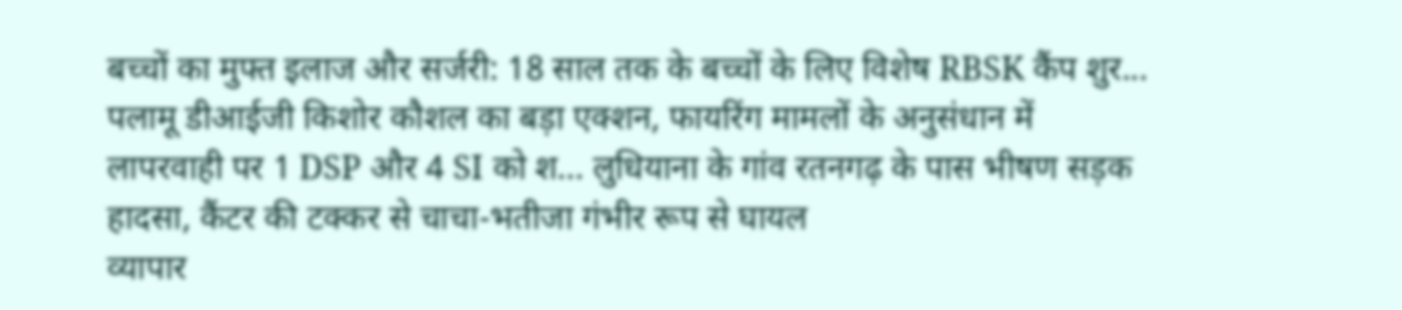बच्चों का मुफ्त इलाज और सर्जरी: 18 साल तक के बच्चों के लिए विशेष RBSK कैंप शुर... पलामू डीआईजी किशोर कौशल का बड़ा एक्शन, फायरिंग मामलों के अनुसंधान में लापरवाही पर 1 DSP और 4 SI को श... लुधियाना के गांव रतनगढ़ के पास भीषण सड़क हादसा, कैंटर की टक्कर से चाचा-भतीजा गंभीर रूप से घायल
व्यापार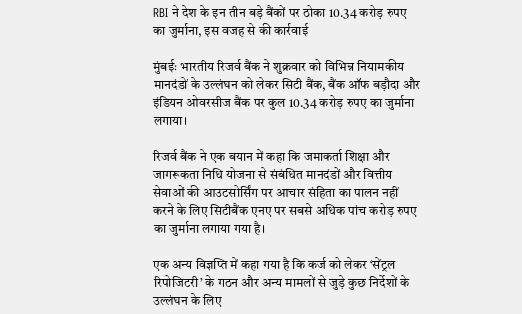RBI ने देश के इन तीन बड़े बैंकों पर ठोका 10.34 करोड़ रुपए का जुर्माना, इस वजह से की कार्रवाई

मुंबईः भारतीय रिजर्व बैंक ने शुक्रवार को विभिन्न नियामकीय मानदंडों के उल्लंघन को लेकर सिटी बैंक, बैंक ऑफ बड़ौदा और इंडियन ओवरसीज बैंक पर कुल 10.34 करोड़ रुपए का जुर्माना लगाया।

रिजर्व बैंक ने एक बयान में कहा कि जमाकर्ता शिक्षा और जागरूकता निधि योजना से संबंधित मानदंडों और वित्तीय सेवाओं की आउटसोर्सिंग पर आचार संहिता का पालन नहीं करने के लिए सिटीबैंक एनए पर सबसे अधिक पांच करोड़ रुपए का जुर्माना लगाया गया है।

एक अन्य विज्ञप्ति में कहा गया है कि कर्ज को लेकर ‘सेंट्रल रिपोजिटरी’ के गठन और अन्य मामलों से जुड़े कुछ निर्देशों के उल्लंघन के लिए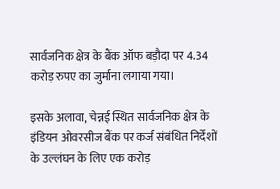सार्वजनिक क्षेत्र के बैंक ऑफ बड़ौदा पर 4.34 करोड़ रुपए का जुर्माना लगाया गया।

इसके अलावा, चेन्नई स्थित सार्वजनिक क्षेत्र के इंडियन ओवरसीज बैंक पर कर्ज संबंधित निर्देशों के उल्लंघन के लिए एक करोड़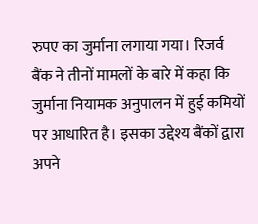रुपए का जुर्माना लगाया गया। रिजर्व बैंक ने तीनों मामलों के बारे में कहा कि जुर्माना नियामक अनुपालन में हुई कमियों पर आधारित है। इसका उद्देश्य बैंकों द्वारा अपने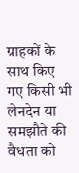ग्राहकों के साथ किए गए किसी भी लेनदेन या समझौते की वैधता को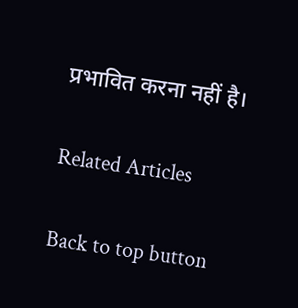प्रभावित करना नहीं है।

Related Articles

Back to top button